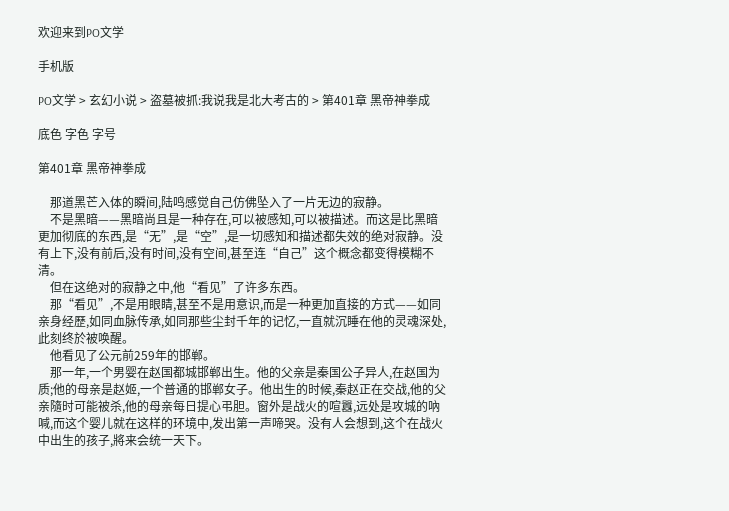欢迎来到PO文学

手机版

PO文学 > 玄幻小说 > 盗墓被抓:我说我是北大考古的 > 第401章 黑帝神拳成

底色 字色 字号

第401章 黑帝神拳成

    那道黑芒入体的瞬间,陆鸣感觉自己仿佛坠入了一片无边的寂静。
    不是黑暗——黑暗尚且是一种存在,可以被感知,可以被描述。而这是比黑暗更加彻底的东西,是“无”,是“空”,是一切感知和描述都失效的绝对寂静。没有上下,没有前后,没有时间,没有空间,甚至连“自己”这个概念都变得模糊不清。
    但在这绝对的寂静之中,他“看见”了许多东西。
    那“看见”,不是用眼睛,甚至不是用意识,而是一种更加直接的方式——如同亲身经歷,如同血脉传承,如同那些尘封千年的记忆,一直就沉睡在他的灵魂深处,此刻终於被唤醒。
    他看见了公元前259年的邯郸。
    那一年,一个男婴在赵国都城邯郸出生。他的父亲是秦国公子异人,在赵国为质;他的母亲是赵姬,一个普通的邯郸女子。他出生的时候,秦赵正在交战,他的父亲隨时可能被杀,他的母亲每日提心弔胆。窗外是战火的喧囂,远处是攻城的吶喊,而这个婴儿就在这样的环境中,发出第一声啼哭。没有人会想到,这个在战火中出生的孩子,將来会统一天下。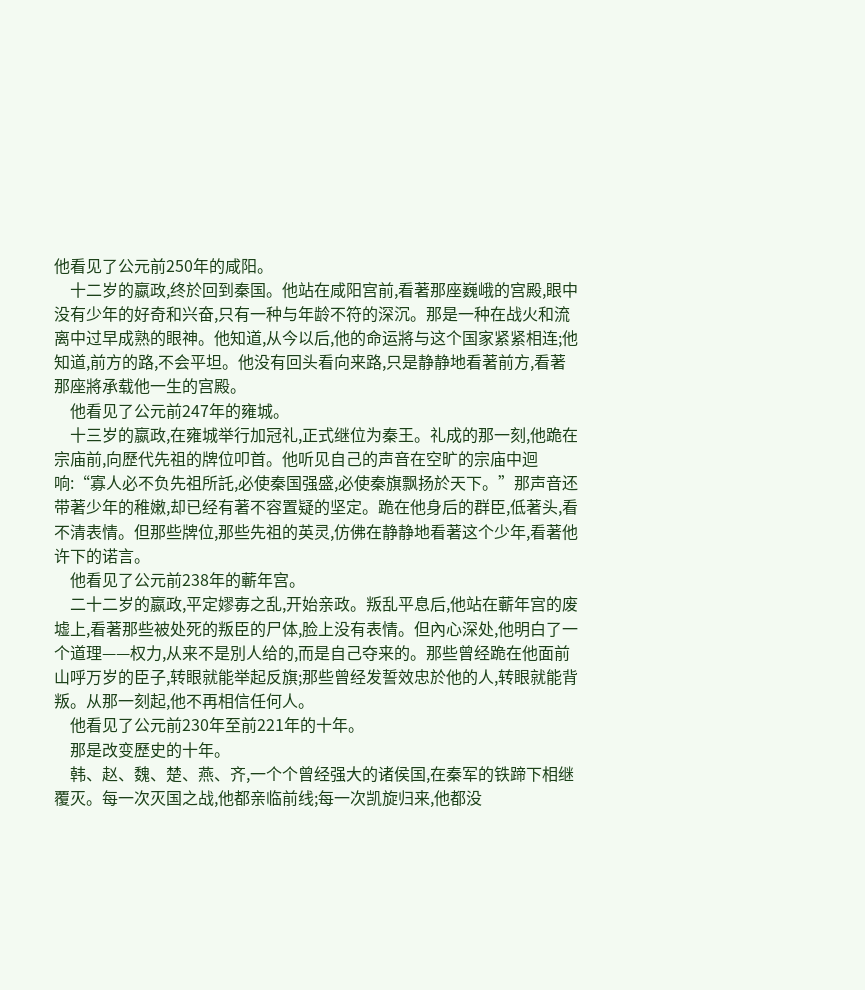他看见了公元前250年的咸阳。
    十二岁的嬴政,终於回到秦国。他站在咸阳宫前,看著那座巍峨的宫殿,眼中没有少年的好奇和兴奋,只有一种与年龄不符的深沉。那是一种在战火和流离中过早成熟的眼神。他知道,从今以后,他的命运將与这个国家紧紧相连;他知道,前方的路,不会平坦。他没有回头看向来路,只是静静地看著前方,看著那座將承载他一生的宫殿。
    他看见了公元前247年的雍城。
    十三岁的嬴政,在雍城举行加冠礼,正式继位为秦王。礼成的那一刻,他跪在宗庙前,向歷代先祖的牌位叩首。他听见自己的声音在空旷的宗庙中迴响:“寡人必不负先祖所託,必使秦国强盛,必使秦旗飘扬於天下。”那声音还带著少年的稚嫩,却已经有著不容置疑的坚定。跪在他身后的群臣,低著头,看不清表情。但那些牌位,那些先祖的英灵,仿佛在静静地看著这个少年,看著他许下的诺言。
    他看见了公元前238年的蘄年宫。
    二十二岁的嬴政,平定嫪毐之乱,开始亲政。叛乱平息后,他站在蘄年宫的废墟上,看著那些被处死的叛臣的尸体,脸上没有表情。但內心深处,他明白了一个道理——权力,从来不是別人给的,而是自己夺来的。那些曾经跪在他面前山呼万岁的臣子,转眼就能举起反旗;那些曾经发誓效忠於他的人,转眼就能背叛。从那一刻起,他不再相信任何人。
    他看见了公元前230年至前221年的十年。
    那是改变歷史的十年。
    韩、赵、魏、楚、燕、齐,一个个曾经强大的诸侯国,在秦军的铁蹄下相继覆灭。每一次灭国之战,他都亲临前线;每一次凯旋归来,他都没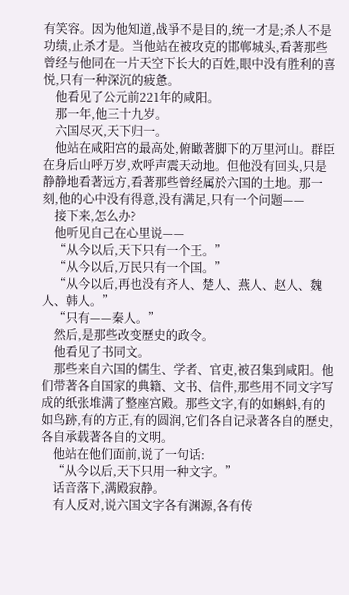有笑容。因为他知道,战爭不是目的,统一才是;杀人不是功绩,止杀才是。当他站在被攻克的邯郸城头,看著那些曾经与他同在一片天空下长大的百姓,眼中没有胜利的喜悦,只有一种深沉的疲惫。
    他看见了公元前221年的咸阳。
    那一年,他三十九岁。
    六国尽灭,天下归一。
    他站在咸阳宫的最高处,俯瞰著脚下的万里河山。群臣在身后山呼万岁,欢呼声震天动地。但他没有回头,只是静静地看著远方,看著那些曾经属於六国的土地。那一刻,他的心中没有得意,没有满足,只有一个问题——
    接下来,怎么办?
    他听见自己在心里说——
    “从今以后,天下只有一个王。”
    “从今以后,万民只有一个国。”
    “从今以后,再也没有齐人、楚人、燕人、赵人、魏人、韩人。”
    “只有——秦人。”
    然后,是那些改变歷史的政令。
    他看见了书同文。
    那些来自六国的儒生、学者、官吏,被召集到咸阳。他们带著各自国家的典籍、文书、信件,那些用不同文字写成的纸张堆满了整座宫殿。那些文字,有的如蝌蚪,有的如鸟跡,有的方正,有的圆润,它们各自记录著各自的歷史,各自承载著各自的文明。
    他站在他们面前,说了一句话:
    “从今以后,天下只用一种文字。”
    话音落下,满殿寂静。
    有人反对,说六国文字各有渊源,各有传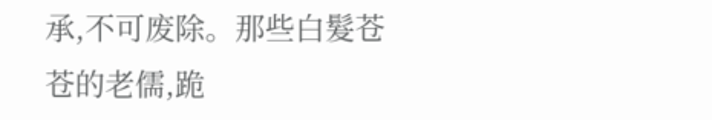承,不可废除。那些白髮苍苍的老儒,跪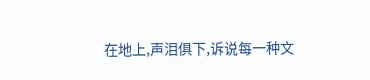在地上,声泪俱下,诉说每一种文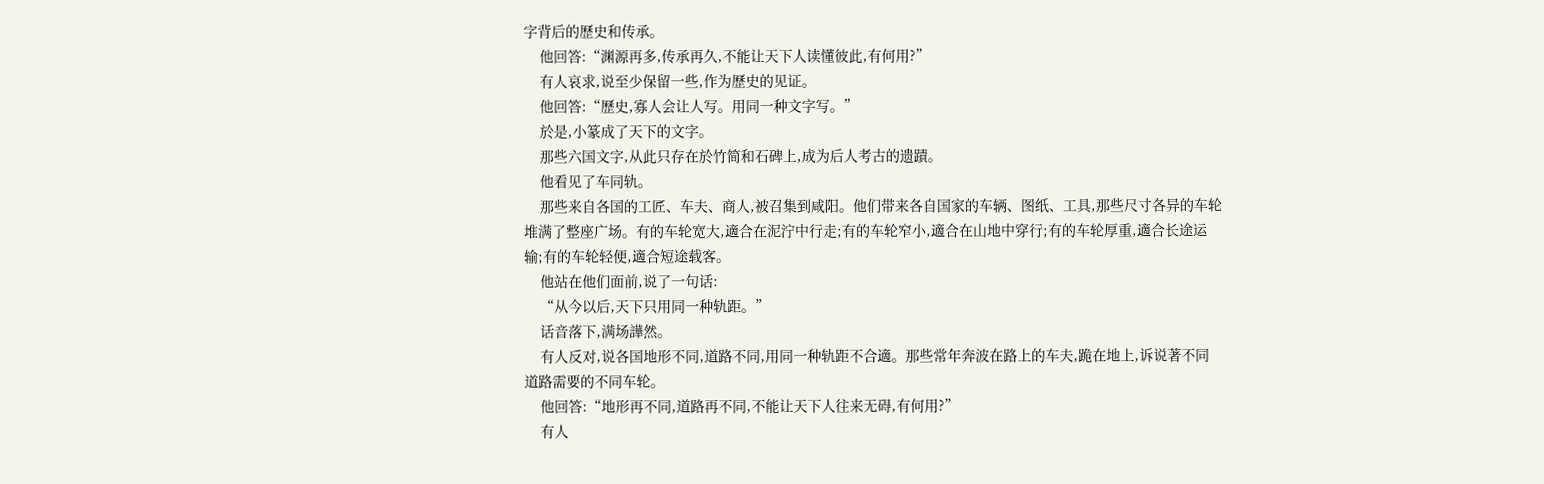字背后的歷史和传承。
    他回答:“渊源再多,传承再久,不能让天下人读懂彼此,有何用?”
    有人哀求,说至少保留一些,作为歷史的见证。
    他回答:“歷史,寡人会让人写。用同一种文字写。”
    於是,小篆成了天下的文字。
    那些六国文字,从此只存在於竹简和石碑上,成为后人考古的遗蹟。
    他看见了车同轨。
    那些来自各国的工匠、车夫、商人,被召集到咸阳。他们带来各自国家的车辆、图纸、工具,那些尺寸各异的车轮堆满了整座广场。有的车轮宽大,適合在泥泞中行走;有的车轮窄小,適合在山地中穿行;有的车轮厚重,適合长途运输;有的车轮轻便,適合短途载客。
    他站在他们面前,说了一句话:
    “从今以后,天下只用同一种轨距。”
    话音落下,满场譁然。
    有人反对,说各国地形不同,道路不同,用同一种轨距不合適。那些常年奔波在路上的车夫,跪在地上,诉说著不同道路需要的不同车轮。
    他回答:“地形再不同,道路再不同,不能让天下人往来无碍,有何用?”
    有人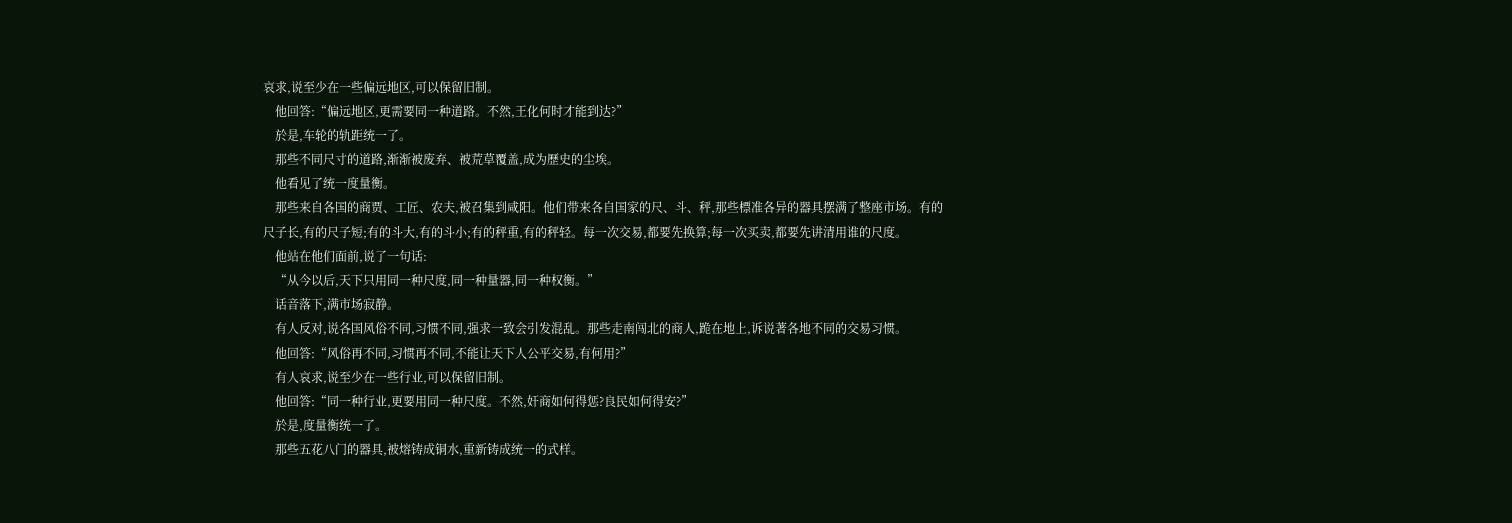哀求,说至少在一些偏远地区,可以保留旧制。
    他回答:“偏远地区,更需要同一种道路。不然,王化何时才能到达?”
    於是,车轮的轨距统一了。
    那些不同尺寸的道路,渐渐被废弃、被荒草覆盖,成为歷史的尘埃。
    他看见了统一度量衡。
    那些来自各国的商贾、工匠、农夫,被召集到咸阳。他们带来各自国家的尺、斗、秤,那些標准各异的器具摆满了整座市场。有的尺子长,有的尺子短;有的斗大,有的斗小;有的秤重,有的秤轻。每一次交易,都要先换算;每一次买卖,都要先讲清用谁的尺度。
    他站在他们面前,说了一句话:
    “从今以后,天下只用同一种尺度,同一种量器,同一种权衡。”
    话音落下,满市场寂静。
    有人反对,说各国风俗不同,习惯不同,强求一致会引发混乱。那些走南闯北的商人,跪在地上,诉说著各地不同的交易习惯。
    他回答:“风俗再不同,习惯再不同,不能让天下人公平交易,有何用?”
    有人哀求,说至少在一些行业,可以保留旧制。
    他回答:“同一种行业,更要用同一种尺度。不然,奸商如何得惩?良民如何得安?”
    於是,度量衡统一了。
    那些五花八门的器具,被熔铸成铜水,重新铸成统一的式样。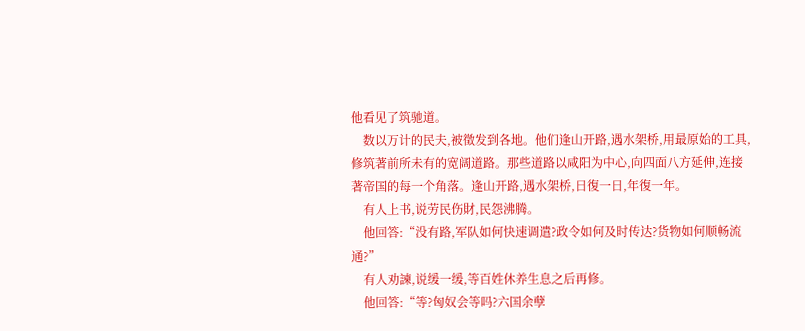他看见了筑驰道。
    数以万计的民夫,被徵发到各地。他们逢山开路,遇水架桥,用最原始的工具,修筑著前所未有的宽阔道路。那些道路以咸阳为中心,向四面八方延伸,连接著帝国的每一个角落。逢山开路,遇水架桥,日復一日,年復一年。
    有人上书,说劳民伤財,民怨沸腾。
    他回答:“没有路,军队如何快速调遣?政令如何及时传达?货物如何顺畅流通?”
    有人劝諫,说缓一缓,等百姓休养生息之后再修。
    他回答:“等?匈奴会等吗?六国余孽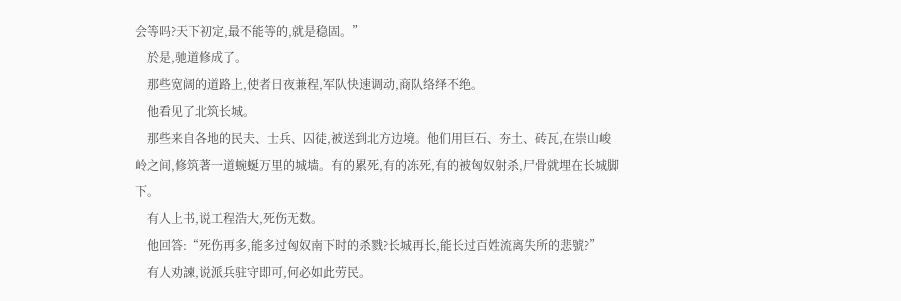会等吗?天下初定,最不能等的,就是稳固。”
    於是,驰道修成了。
    那些宽阔的道路上,使者日夜兼程,军队快速调动,商队络绎不绝。
    他看见了北筑长城。
    那些来自各地的民夫、士兵、囚徒,被送到北方边境。他们用巨石、夯土、砖瓦,在崇山峻岭之间,修筑著一道蜿蜒万里的城墙。有的累死,有的冻死,有的被匈奴射杀,尸骨就埋在长城脚下。
    有人上书,说工程浩大,死伤无数。
    他回答:“死伤再多,能多过匈奴南下时的杀戮?长城再长,能长过百姓流离失所的悲號?”
    有人劝諫,说派兵驻守即可,何必如此劳民。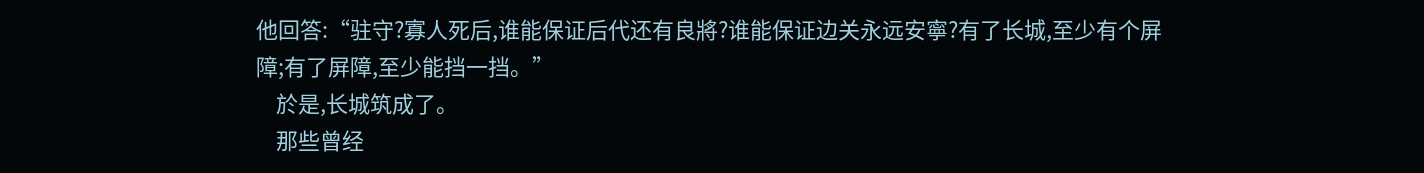他回答:“驻守?寡人死后,谁能保证后代还有良將?谁能保证边关永远安寧?有了长城,至少有个屏障;有了屏障,至少能挡一挡。”
    於是,长城筑成了。
    那些曾经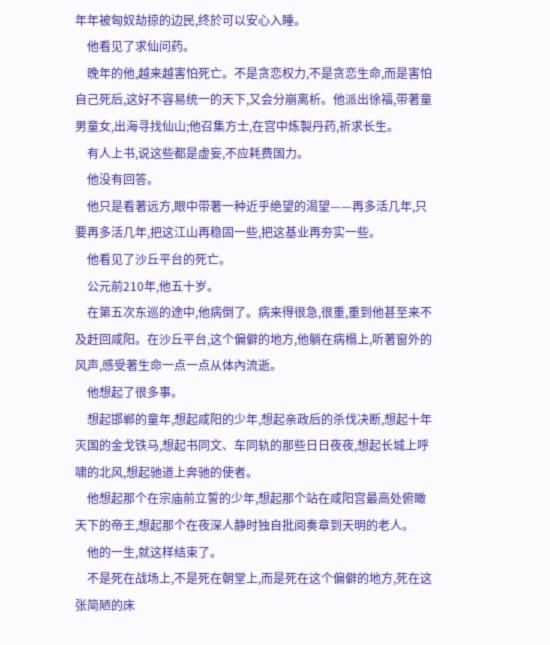年年被匈奴劫掠的边民,终於可以安心入睡。
    他看见了求仙问药。
    晚年的他,越来越害怕死亡。不是贪恋权力,不是贪恋生命,而是害怕自己死后,这好不容易统一的天下,又会分崩离析。他派出徐福,带著童男童女,出海寻找仙山;他召集方士,在宫中炼製丹药,祈求长生。
    有人上书,说这些都是虚妄,不应耗费国力。
    他没有回答。
    他只是看著远方,眼中带著一种近乎绝望的渴望——再多活几年,只要再多活几年,把这江山再稳固一些,把这基业再夯实一些。
    他看见了沙丘平台的死亡。
    公元前210年,他五十岁。
    在第五次东巡的途中,他病倒了。病来得很急,很重,重到他甚至来不及赶回咸阳。在沙丘平台,这个偏僻的地方,他躺在病榻上,听著窗外的风声,感受著生命一点一点从体內流逝。
    他想起了很多事。
    想起邯郸的童年,想起咸阳的少年,想起亲政后的杀伐决断,想起十年灭国的金戈铁马,想起书同文、车同轨的那些日日夜夜,想起长城上呼啸的北风,想起驰道上奔驰的使者。
    他想起那个在宗庙前立誓的少年,想起那个站在咸阳宫最高处俯瞰天下的帝王,想起那个在夜深人静时独自批阅奏章到天明的老人。
    他的一生,就这样结束了。
    不是死在战场上,不是死在朝堂上,而是死在这个偏僻的地方,死在这张简陋的床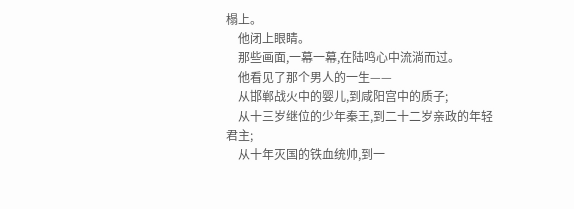榻上。
    他闭上眼睛。
    那些画面,一幕一幕,在陆鸣心中流淌而过。
    他看见了那个男人的一生——
    从邯郸战火中的婴儿,到咸阳宫中的质子;
    从十三岁继位的少年秦王,到二十二岁亲政的年轻君主;
    从十年灭国的铁血统帅,到一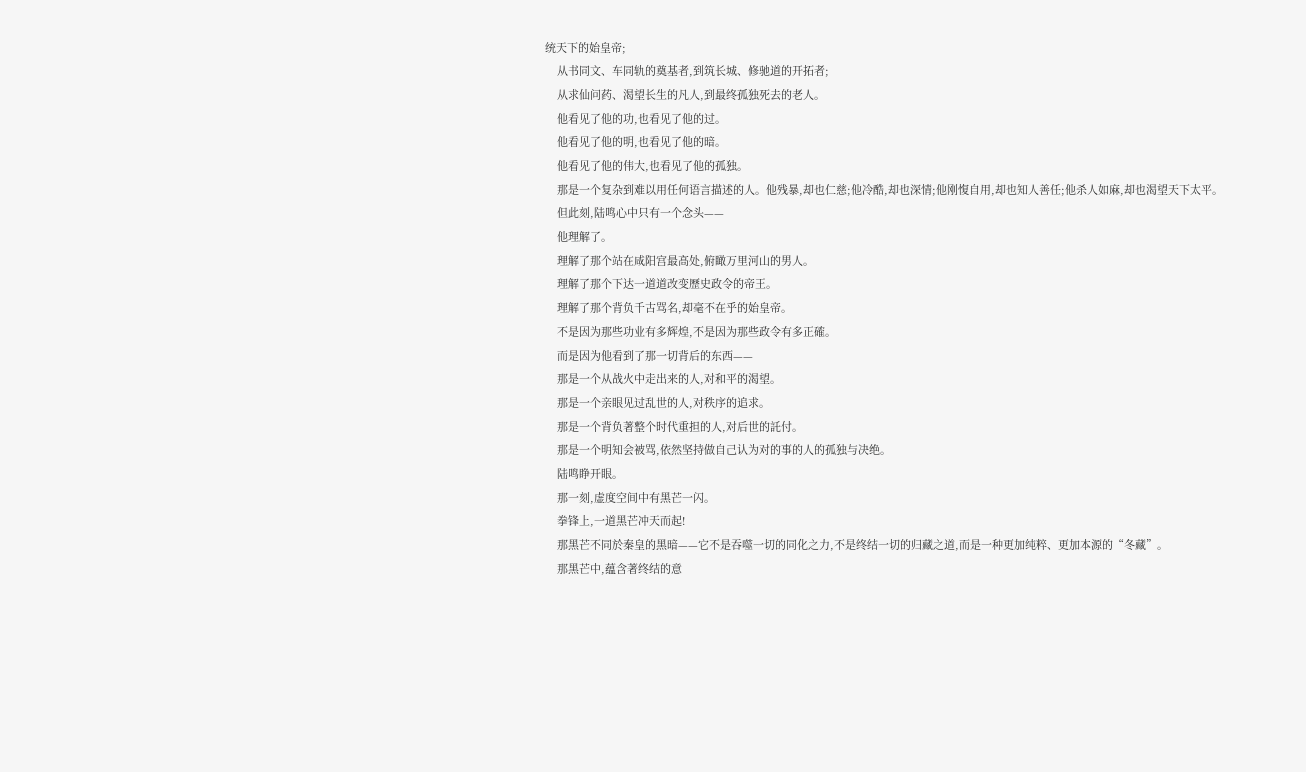统天下的始皇帝;
    从书同文、车同轨的奠基者,到筑长城、修驰道的开拓者;
    从求仙问药、渴望长生的凡人,到最终孤独死去的老人。
    他看见了他的功,也看见了他的过。
    他看见了他的明,也看见了他的暗。
    他看见了他的伟大,也看见了他的孤独。
    那是一个复杂到难以用任何语言描述的人。他残暴,却也仁慈;他冷酷,却也深情;他刚愎自用,却也知人善任;他杀人如麻,却也渴望天下太平。
    但此刻,陆鸣心中只有一个念头——
    他理解了。
    理解了那个站在咸阳宫最高处,俯瞰万里河山的男人。
    理解了那个下达一道道改变歷史政令的帝王。
    理解了那个背负千古骂名,却毫不在乎的始皇帝。
    不是因为那些功业有多辉煌,不是因为那些政令有多正確。
    而是因为他看到了那一切背后的东西——
    那是一个从战火中走出来的人,对和平的渴望。
    那是一个亲眼见过乱世的人,对秩序的追求。
    那是一个背负著整个时代重担的人,对后世的託付。
    那是一个明知会被骂,依然坚持做自己认为对的事的人的孤独与决绝。
    陆鸣睁开眼。
    那一刻,虚度空间中有黑芒一闪。
    拳锋上,一道黑芒冲天而起!
    那黑芒不同於秦皇的黑暗——它不是吞噬一切的同化之力,不是终结一切的归藏之道,而是一种更加纯粹、更加本源的“冬藏”。
    那黑芒中,蕴含著终结的意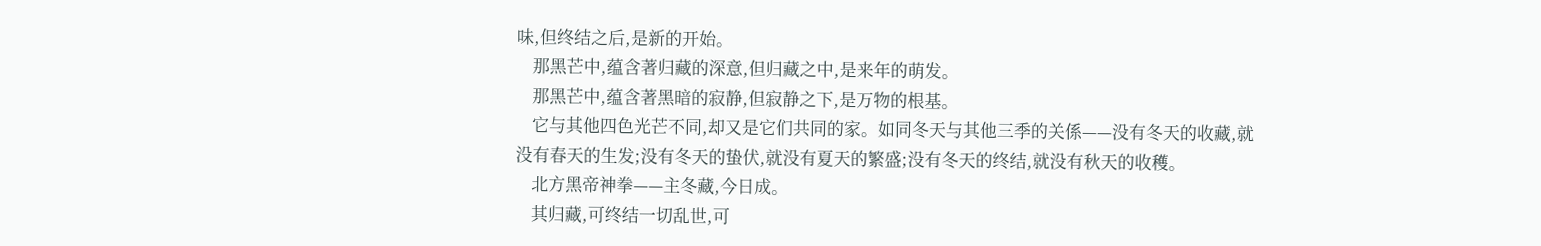味,但终结之后,是新的开始。
    那黑芒中,蕴含著归藏的深意,但归藏之中,是来年的萌发。
    那黑芒中,蕴含著黑暗的寂静,但寂静之下,是万物的根基。
    它与其他四色光芒不同,却又是它们共同的家。如同冬天与其他三季的关係——没有冬天的收藏,就没有春天的生发;没有冬天的蛰伏,就没有夏天的繁盛;没有冬天的终结,就没有秋天的收穫。
    北方黑帝神拳——主冬藏,今日成。
    其归藏,可终结一切乱世,可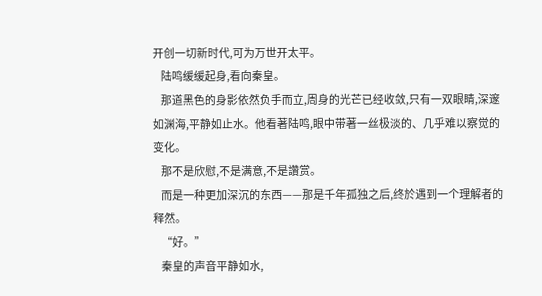开创一切新时代,可为万世开太平。
    陆鸣缓缓起身,看向秦皇。
    那道黑色的身影依然负手而立,周身的光芒已经收敛,只有一双眼睛,深邃如渊海,平静如止水。他看著陆鸣,眼中带著一丝极淡的、几乎难以察觉的变化。
    那不是欣慰,不是满意,不是讚赏。
    而是一种更加深沉的东西——那是千年孤独之后,终於遇到一个理解者的释然。
    “好。”
    秦皇的声音平静如水,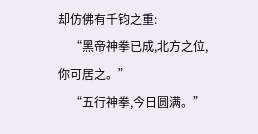却仿佛有千钧之重:
    “黑帝神拳已成,北方之位,你可居之。”
    “五行神拳,今日圆满。”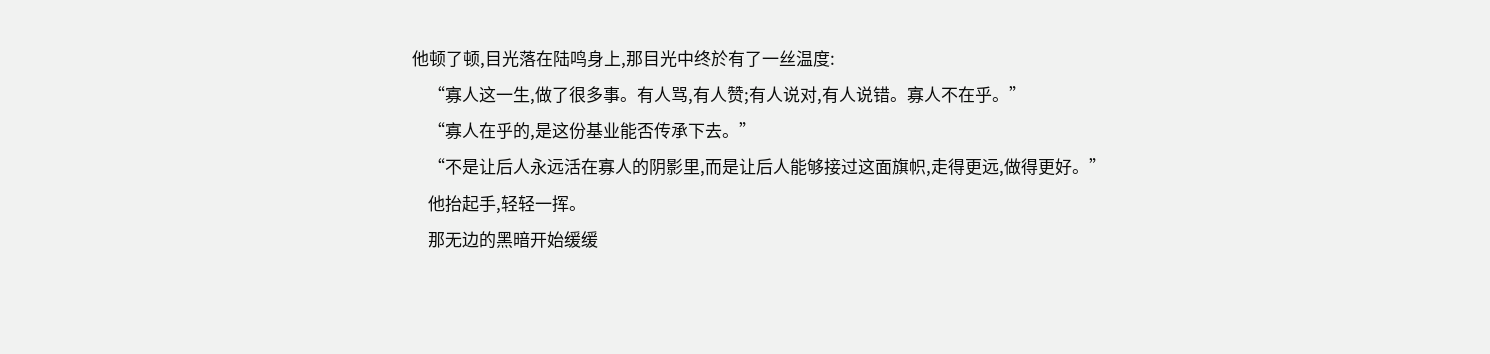他顿了顿,目光落在陆鸣身上,那目光中终於有了一丝温度:
    “寡人这一生,做了很多事。有人骂,有人赞;有人说对,有人说错。寡人不在乎。”
    “寡人在乎的,是这份基业能否传承下去。”
    “不是让后人永远活在寡人的阴影里,而是让后人能够接过这面旗帜,走得更远,做得更好。”
    他抬起手,轻轻一挥。
    那无边的黑暗开始缓缓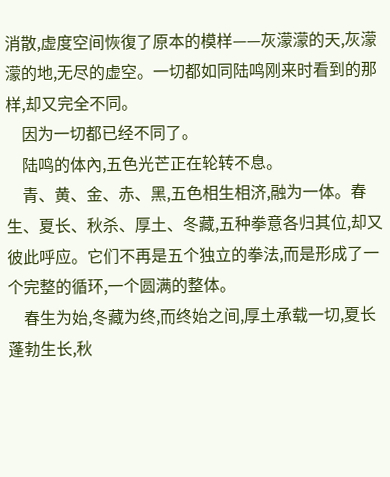消散,虚度空间恢復了原本的模样——灰濛濛的天,灰濛濛的地,无尽的虚空。一切都如同陆鸣刚来时看到的那样,却又完全不同。
    因为一切都已经不同了。
    陆鸣的体內,五色光芒正在轮转不息。
    青、黄、金、赤、黑,五色相生相济,融为一体。春生、夏长、秋杀、厚土、冬藏,五种拳意各归其位,却又彼此呼应。它们不再是五个独立的拳法,而是形成了一个完整的循环,一个圆满的整体。
    春生为始,冬藏为终,而终始之间,厚土承载一切,夏长蓬勃生长,秋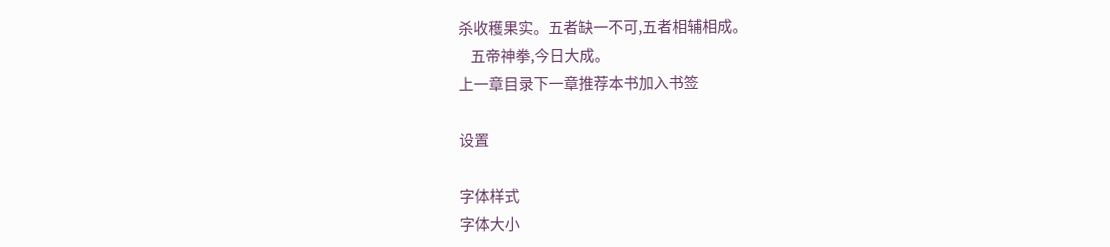杀收穫果实。五者缺一不可,五者相辅相成。
    五帝神拳,今日大成。
上一章目录下一章推荐本书加入书签

设置

字体样式
字体大小